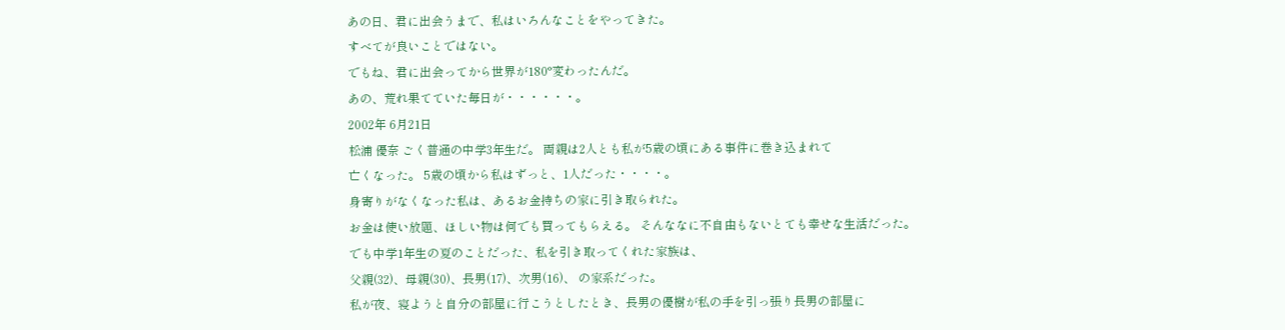あの日、君に出会うまで、私はいろんなことをやってきた。
すべてが良いことではない。
でもね、君に出会ってから世界が180°変わったんだ。
あの、荒れ果てていた毎日が・・・・・・。
2002年 6月21日
松浦 優奈 ごく普通の中学3年生だ。 両親は2人とも私が5歳の頃にある事件に巻き込まれて
亡くなった。 5歳の頃から私はずっと、1人だった・・・・。
身寄りがなくなった私は、あるお金持ちの家に引き取られた。
お金は使い放題、ほしい物は何でも買ってもらえる。 そんななに不自由もないとても幸せな生活だった。
でも中学1年生の夏のことだった、私を引き取ってくれた家族は、
父親(32)、母親(30)、長男(17)、次男(16)、 の家系だった。
私が夜、寝ようと自分の部屋に行こうとしたとき、長男の優樹が私の手を引っ張り長男の部屋に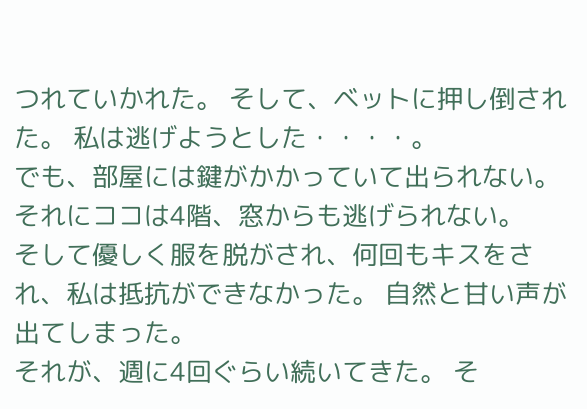つれていかれた。 そして、ベットに押し倒された。 私は逃げようとした・・・・。
でも、部屋には鍵がかかっていて出られない。 それにココは4階、窓からも逃げられない。
そして優しく服を脱がされ、何回もキスをされ、私は抵抗ができなかった。 自然と甘い声が出てしまった。
それが、週に4回ぐらい続いてきた。 そ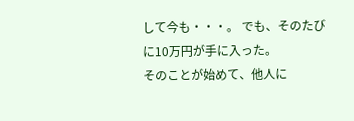して今も・・・。 でも、そのたびに10万円が手に入った。
そのことが始めて、他人に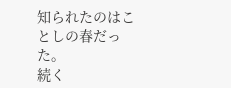知られたのはことしの春だった。
続く